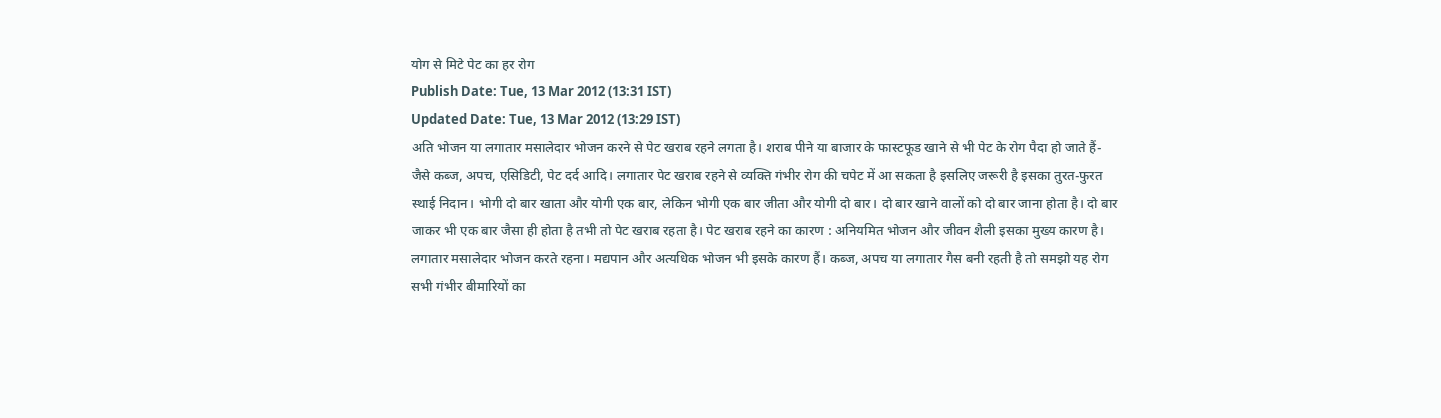योग से मिटे पेट का हर रोग
Publish Date: Tue, 13 Mar 2012 (13:31 IST)
Updated Date: Tue, 13 Mar 2012 (13:29 IST)
अति भोजन या लगातार मसालेदार भोजन करने से पेट खराब रहने लगता है। शराब पीने या बाजार के फास्टफूड खाने से भी पेट के रोग पैदा हो जाते हैं- जैसे कब्ज, अपच, एसिडिटी, पेट दर्द आदि। लगातार पेट खराब रहने से व्यक्ति गंभीर रोग की चपेट में आ सकता है इसलिए जरूरी है इसका तुरत-फुरत स्थाई निदान। भोगी दो बार खाता और योगी एक बार, लेकिन भोगी एक बार जीता और योगी दो बार। दो बार खाने वालों को दो बार जाना होता है। दो बार जाकर भी एक बार जैसा ही होता है तभी तो पेट खराब रहता है। पेट खराब रहने का कारण : अनियमित भोजन और जीवन शैली इसका मुख्य कारण है। लगातार मसालेदार भोजन करते रहना। मद्यपान और अत्यधिक भोजन भी इसके कारण हैं। कब्ज, अपच या लगातार गैस बनी रहती है तो समझो यह रोग सभी गंभीर बीमारियों का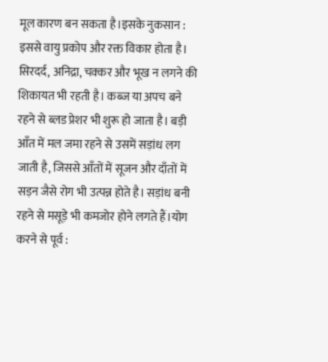मूल कारण बन सकता है।इसके नुकसान : इससे वायु प्रकोप और रक्त विकार होता है। सिरदर्द, अनिद्रा, चक्कर और भूख न लगने की शिकायत भी रहती है। कब्ज या अपच बने रहने से ब्लड प्रेशर भी शुरू हो जाता है। बड़ी आँत में मल जमा रहने से उसमें सड़ांध लग जाती है, जिससे आँतों में सूजन और दाँतों में सड़न जैसे रोग भी उत्पन्न होते है। सड़ांध बनी रहने से मसूड़े भी कमजोर होने लगते हैं।योग करने से पूर्व :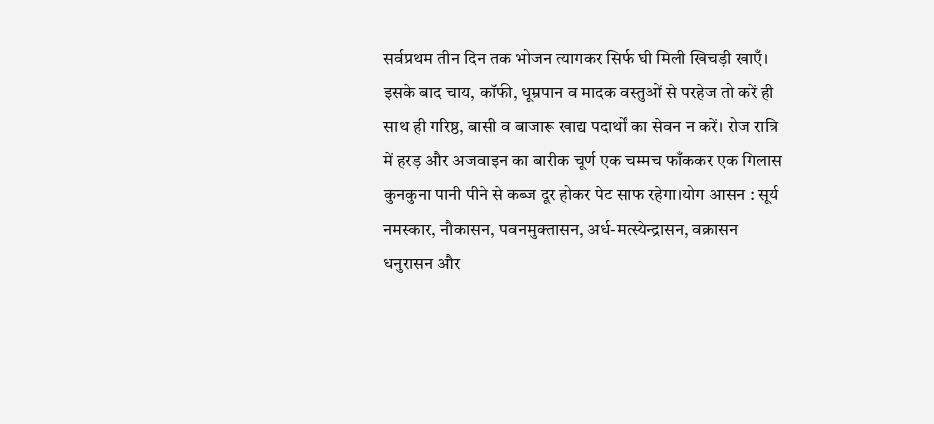सर्वप्रथम तीन दिन तक भोजन त्यागकर सिर्फ घी मिली खिचड़ी खाएँ। इसके बाद चाय, कॉफी, धूम्रपान व मादक वस्तुओं से परहेज तो करें ही साथ ही गरिष्ठ, बासी व बाजारू खाद्य पदार्थों का सेवन न करें। रोज रात्रि में हरड़ और अजवाइन का बारीक चूर्ण एक चम्मच फाँककर एक गिलास कुनकुना पानी पीने से कब्ज दूर होकर पेट साफ रहेगा।योग आसन : सूर्य नमस्कार, नौकासन, पवनमुक्तासन, अर्ध-मत्स्येन्द्रासन, वक्रासन धनुरासन और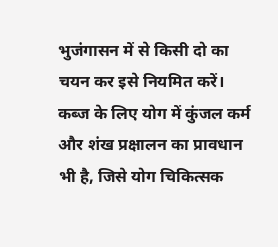भुजंगासन में से किसी दो का चयन कर इसे नियमित करें। कब्ज के लिए योग में कुंजल कर्म और शंख प्रक्षालन का प्रावधान भी है, जिसे योग चिकित्सक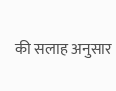की सलाह अनुसार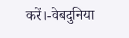करें।-वेबदुनिया